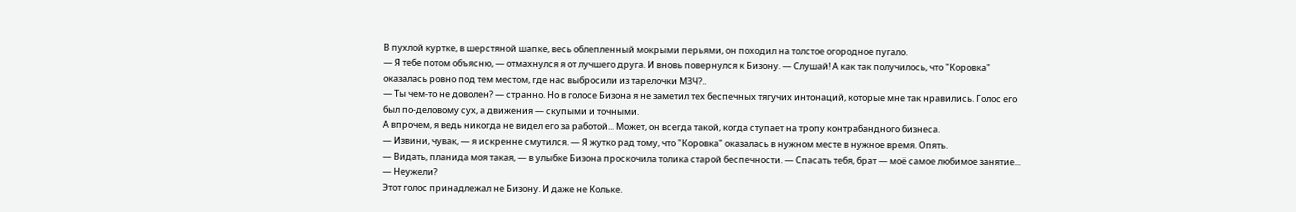В пухлой куртке, в шерстяной шапке, весь облепленный мокрыми перьями, он походил на толстое огородное пугало.
— Я тебе потом объясню, — отмахнулся я от лучшего друга. И вновь повернулся к Бизону. — Слушай! А как так получилось, что "Коровка" оказалась ровно под тем местом, где нас выбросили из тарелочки МЗЧ?..
— Ты чем-то не доволен? — странно. Но в голосе Бизона я не заметил тех беспечных тягучих интонаций, которые мне так нравились. Голос его был по-деловому сух, а движения — скупыми и точными.
А впрочем, я ведь никогда не видел его за работой... Может, он всегда такой, когда ступает на тропу контрабандного бизнеса.
— Извини, чувак, — я искренне смутился. — Я жутко рад тому, что "Коровка" оказалась в нужном месте в нужное время. Опять.
— Видать, планида моя такая, — в улыбке Бизона проскочила толика старой беспечности. — Спасать тебя, брат — моё самое любимое занятие...
— Неужели?
Этот голос принадлежал не Бизону. И даже не Кольке.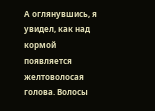А оглянувшись, я увидел, как над кормой появляется желтоволосая голова. Волосы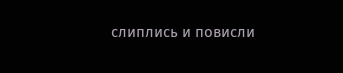слиплись и повисли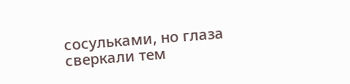сосульками, но глаза сверкали тем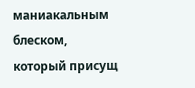маниакальным блеском, который присущ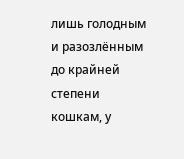лишь голодным и разозлённым до крайней степени кошкам, у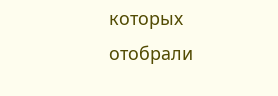которых отобрали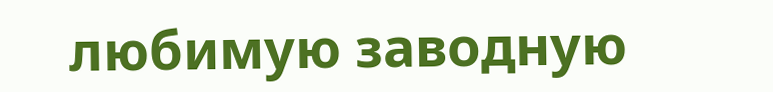любимую заводную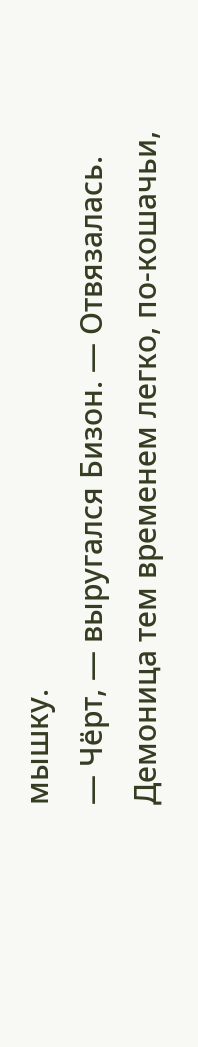мышку.
— Чёрт, — выругался Бизон. — Отвязалась.
Демоница тем временем легко, по-кошачьи,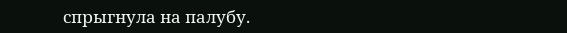спрыгнула на палубу.